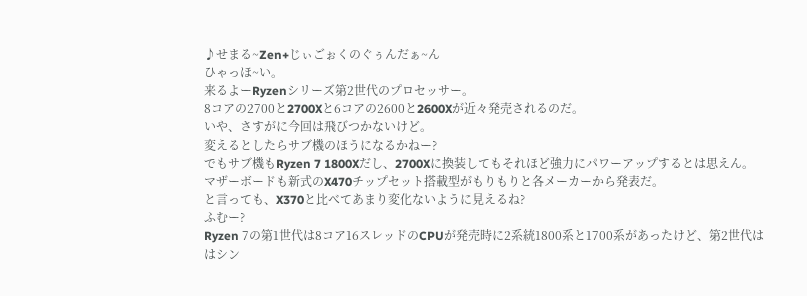♪せまる~Zen+じぃごぉくのぐぅんだぁ~ん
ひゃっほ~い。
来るよーRyzenシリーズ第2世代のプロセッサー。
8コアの2700と2700Xと6コアの2600と2600Xが近々発売されるのだ。
いや、さすがに今回は飛びつかないけど。
変えるとしたらサブ機のほうになるかねー?
でもサブ機もRyzen 7 1800Xだし、2700Xに換装してもそれほど強力にパワーアップするとは思えん。
マザーボードも新式のX470チップセット搭載型がもりもりと各メーカーから発表だ。
と言っても、X370と比べてあまり変化ないように見えるね?
ふむー?
Ryzen 7の第1世代は8コア16スレッドのCPUが発売時に2系統1800系と1700系があったけど、第2世代ははシン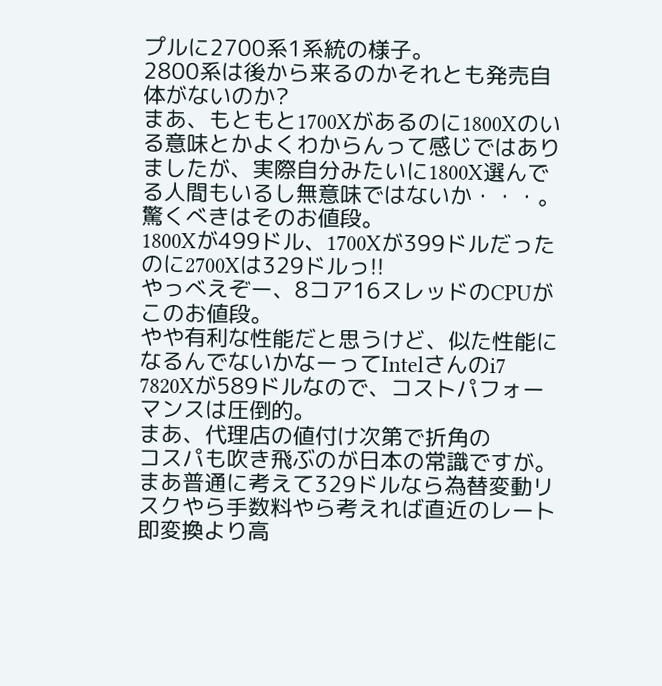プルに2700系1系統の様子。
2800系は後から来るのかそれとも発売自体がないのか?
まあ、もともと1700Xがあるのに1800Xのいる意味とかよくわからんって感じではありましたが、実際自分みたいに1800X選んでる人間もいるし無意味ではないか・・・。
驚くべきはそのお値段。
1800Xが499ドル、1700Xが399ドルだったのに2700Xは329ドルっ!!
やっべえぞー、8コア16スレッドのCPUがこのお値段。
やや有利な性能だと思うけど、似た性能になるんでないかなーってIntelさんのi7 7820Xが589ドルなので、コストパフォーマンスは圧倒的。
まあ、代理店の値付け次第で折角の
コスパも吹き飛ぶのが日本の常識ですが。
まあ普通に考えて329ドルなら為替変動リスクやら手数料やら考えれば直近のレート即変換より高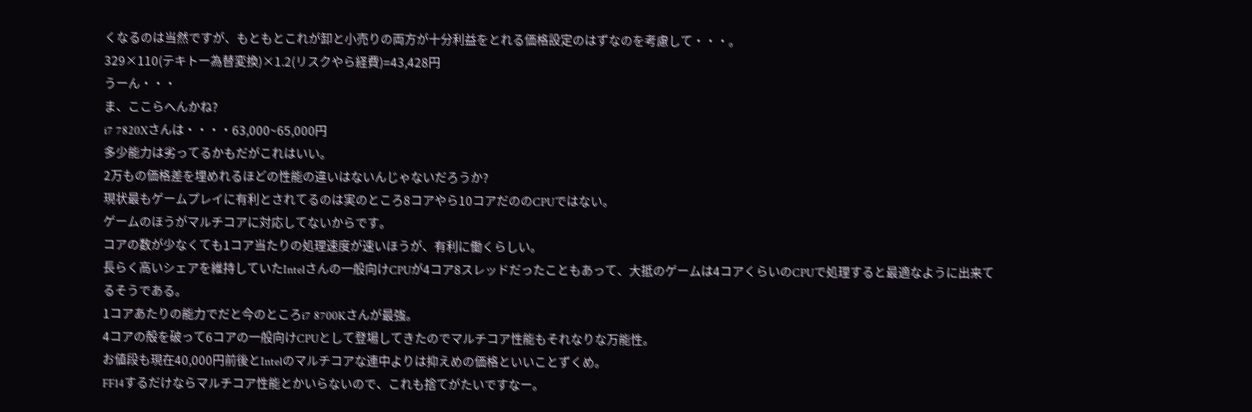くなるのは当然ですが、もともとこれが卸と小売りの両方が十分利益をとれる価格設定のはずなのを考慮して・・・。
329×110(テキトー為替変換)×1.2(リスクやら経費)=43,428円
うーん・・・
ま、ここらへんかね?
i7 7820Xさんは・・・・63,000~65,000円
多少能力は劣ってるかもだがこれはいい。
2万もの価格差を埋めれるほどの性能の違いはないんじゃないだろうか?
現状最もゲームプレイに有利とされてるのは実のところ8コアやら10コアだののCPUではない。
ゲームのほうがマルチコアに対応してないからです。
コアの数が少なくても1コア当たりの処理速度が速いほうが、有利に働くらしい。
長らく高いシェアを維持していたIntelさんの一般向けCPUが4コア8スレッドだったこともあって、大抵のゲームは4コアくらいのCPUで処理すると最適なように出来てるそうである。
1コアあたりの能力でだと今のところi7 8700Kさんが最強。
4コアの殻を破って6コアの一般向けCPUとして登場してきたのでマルチコア性能もそれなりな万能性。
お値段も現在40,000円前後とIntelのマルチコアな連中よりは抑えめの価格といいことずくめ。
FF14するだけならマルチコア性能とかいらないので、これも捨てがたいですなー。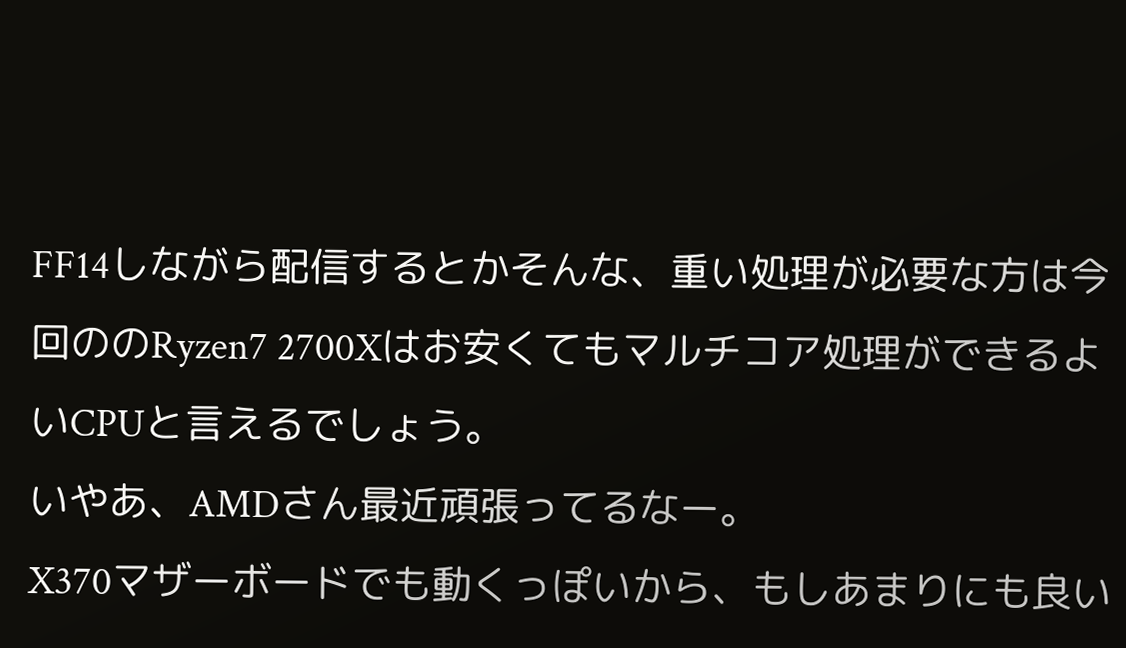FF14しながら配信するとかそんな、重い処理が必要な方は今回ののRyzen7 2700Xはお安くてもマルチコア処理ができるよいCPUと言えるでしょう。
いやあ、AMDさん最近頑張ってるなー。
X370マザーボードでも動くっぽいから、もしあまりにも良い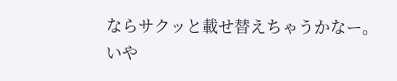ならサクッと載せ替えちゃうかなー。
いや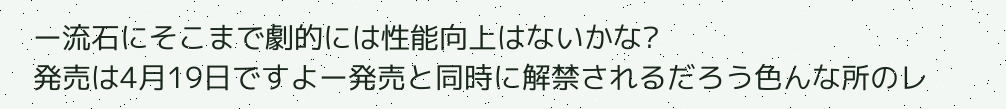ー流石にそこまで劇的には性能向上はないかな?
発売は4月19日ですよー発売と同時に解禁されるだろう色んな所のレ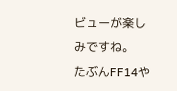ビューが楽しみですね。
たぶんFF14や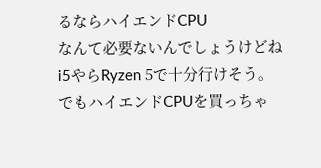るならハイエンドCPU
なんて必要ないんでしょうけどね
i5やらRyzen 5で十分行けそう。
でもハイエンドCPUを買っちゃ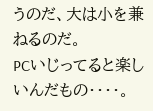うのだ、大は小を兼ねるのだ。
PCいじってると楽しいんだもの・・・・。